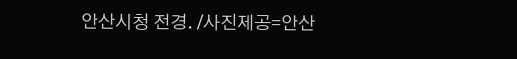안산시청 전경. /사진제공=안산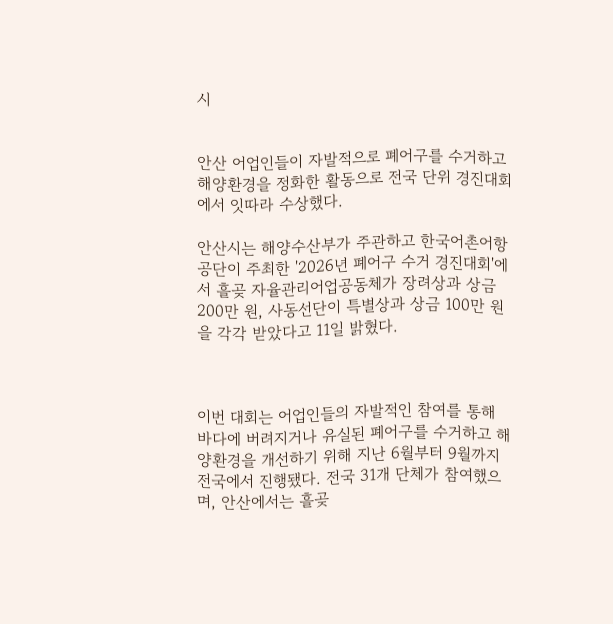시


안산 어업인들이 자발적으로 폐어구를 수거하고 해양환경을 정화한 활동으로 전국 단위 경진대회에서 잇따라 수상했다.

안산시는 해양수산부가 주관하고 한국어촌어항공단이 주최한 '2026년 폐어구 수거 경진대회'에서 흘곶 자율관리어업공동체가 장려상과 상금 200만 원, 사동선단이 특별상과 상금 100만 원을 각각 받았다고 11일 밝혔다.



이번 대회는 어업인들의 자발적인 참여를 통해 바다에 버려지거나 유실된 폐어구를 수거하고 해양환경을 개선하기 위해 지난 6월부터 9월까지 전국에서 진행됐다. 전국 31개 단체가 참여했으며, 안산에서는 흘곶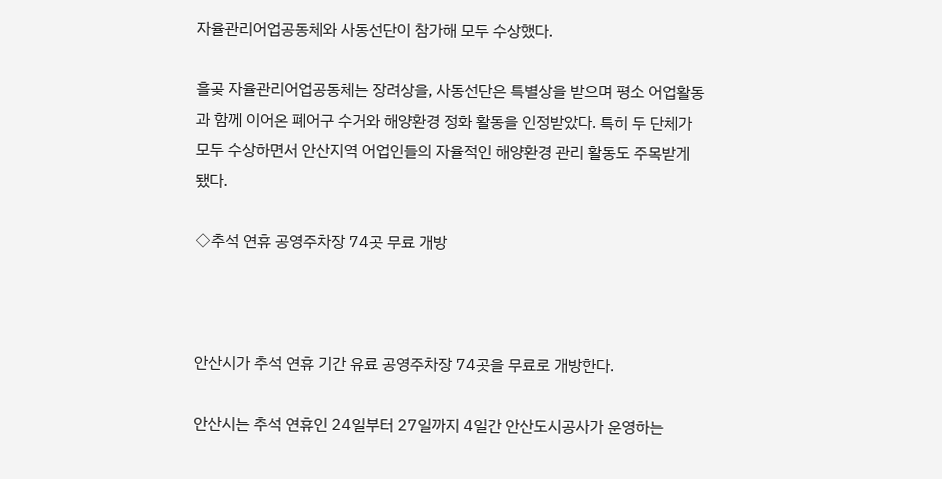자율관리어업공동체와 사동선단이 참가해 모두 수상했다.

흘곶 자율관리어업공동체는 장려상을, 사동선단은 특별상을 받으며 평소 어업활동과 함께 이어온 폐어구 수거와 해양환경 정화 활동을 인정받았다. 특히 두 단체가 모두 수상하면서 안산지역 어업인들의 자율적인 해양환경 관리 활동도 주목받게 됐다.

◇추석 연휴 공영주차장 74곳 무료 개방



안산시가 추석 연휴 기간 유료 공영주차장 74곳을 무료로 개방한다.

안산시는 추석 연휴인 24일부터 27일까지 4일간 안산도시공사가 운영하는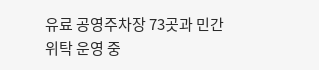유료 공영주차장 73곳과 민간 위탁 운영 중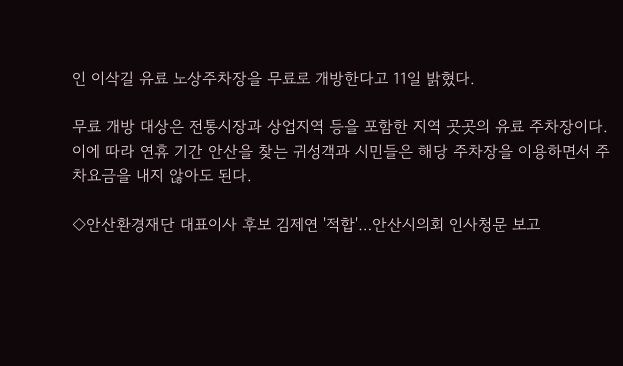인 이삭길 유료 노상주차장을 무료로 개방한다고 11일 밝혔다.

무료 개방 대상은 전통시장과 상업지역 등을 포함한 지역 곳곳의 유료 주차장이다. 이에 따라 연휴 기간 안산을 찾는 귀성객과 시민들은 해당 주차장을 이용하면서 주차요금을 내지 않아도 된다.

◇안산환경재단 대표이사 후보 김제연 '적합'…안산시의회 인사청문 보고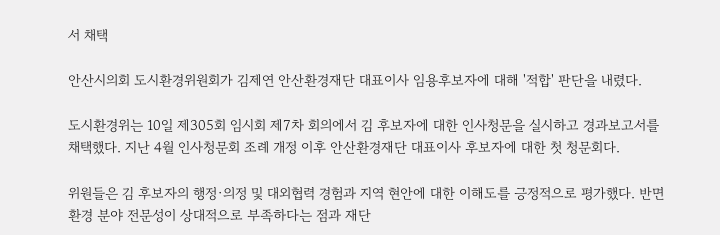서 채택

안산시의회 도시환경위원회가 김제연 안산환경재단 대표이사 임용후보자에 대해 '적합' 판단을 내렸다.

도시환경위는 10일 제305회 임시회 제7차 회의에서 김 후보자에 대한 인사청문을 실시하고 경과보고서를 채택했다. 지난 4월 인사청문회 조례 개정 이후 안산환경재단 대표이사 후보자에 대한 첫 청문회다.

위원들은 김 후보자의 행정·의정 및 대외협력 경험과 지역 현안에 대한 이해도를 긍정적으로 평가했다. 반면 환경 분야 전문성이 상대적으로 부족하다는 점과 재단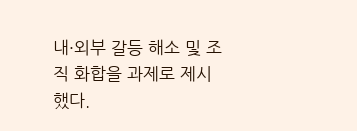내·외부 갈등 해소 및 조직 화합을 과제로 제시했다.